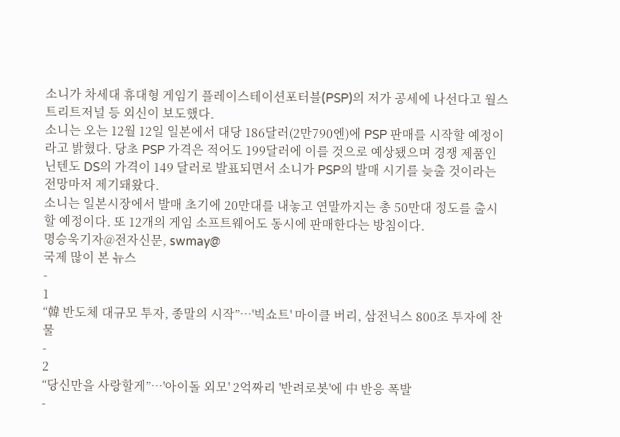소니가 차세대 휴대형 게임기 플레이스테이션포터블(PSP)의 저가 공세에 나선다고 월스트리트저널 등 외신이 보도했다.
소니는 오는 12월 12일 일본에서 대당 186달러(2만790엔)에 PSP 판매를 시작할 예정이라고 밝혔다. 당초 PSP 가격은 적어도 199달러에 이를 것으로 예상됐으며 경쟁 제품인 닌텐도 DS의 가격이 149 달러로 발표되면서 소니가 PSP의 발매 시기를 늦출 것이라는 전망마저 제기돼왔다.
소니는 일본시장에서 발매 초기에 20만대를 내놓고 연말까지는 총 50만대 정도를 출시할 예정이다. 또 12개의 게임 소프트웨어도 동시에 판매한다는 방침이다.
명승욱기자@전자신문, swmay@
국제 많이 본 뉴스
-
1
“韓 반도체 대규모 투자, 종말의 시작”…'빅쇼트' 마이클 버리, 삼전닉스 800조 투자에 찬물
-
2
“당신만을 사랑할게”…'아이돌 외모' 2억짜리 '반려로봇'에 中 반응 폭발
-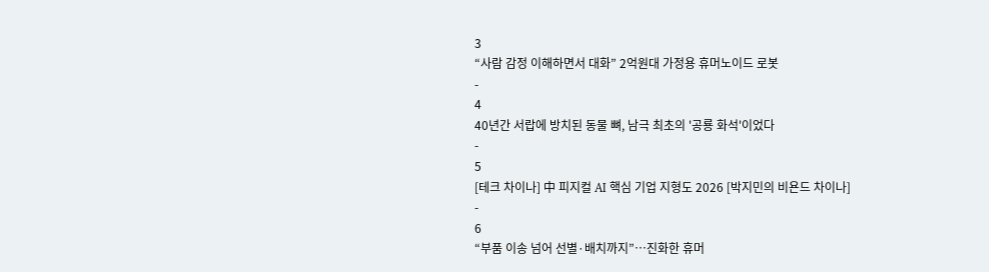3
“사람 감정 이해하면서 대화” 2억원대 가정용 휴머노이드 로봇
-
4
40년간 서랍에 방치된 동물 뼈, 남극 최초의 '공룡 화석'이었다
-
5
[테크 차이나] 中 피지컬 AI 핵심 기업 지형도 2026 [박지민의 비욘드 차이나]
-
6
“부품 이송 넘어 선별·배치까지”…진화한 휴머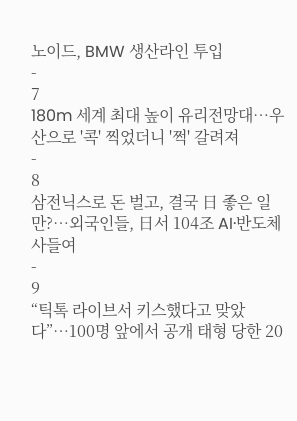노이드, BMW 생산라인 투입
-
7
180m 세계 최대 높이 유리전망대…우산으로 '콕' 찍었더니 '쩍' 갈려져
-
8
삼전닉스로 돈 벌고, 결국 日 좋은 일만?…외국인들, 日서 104조 AI·반도체 사들여
-
9
“틱톡 라이브서 키스했다고 맞았다”…100명 앞에서 공개 태형 당한 20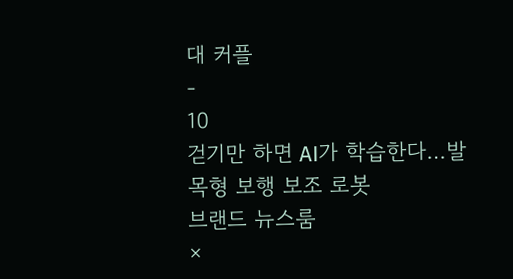대 커플
-
10
걷기만 하면 AI가 학습한다…발목형 보행 보조 로봇
브랜드 뉴스룸
×